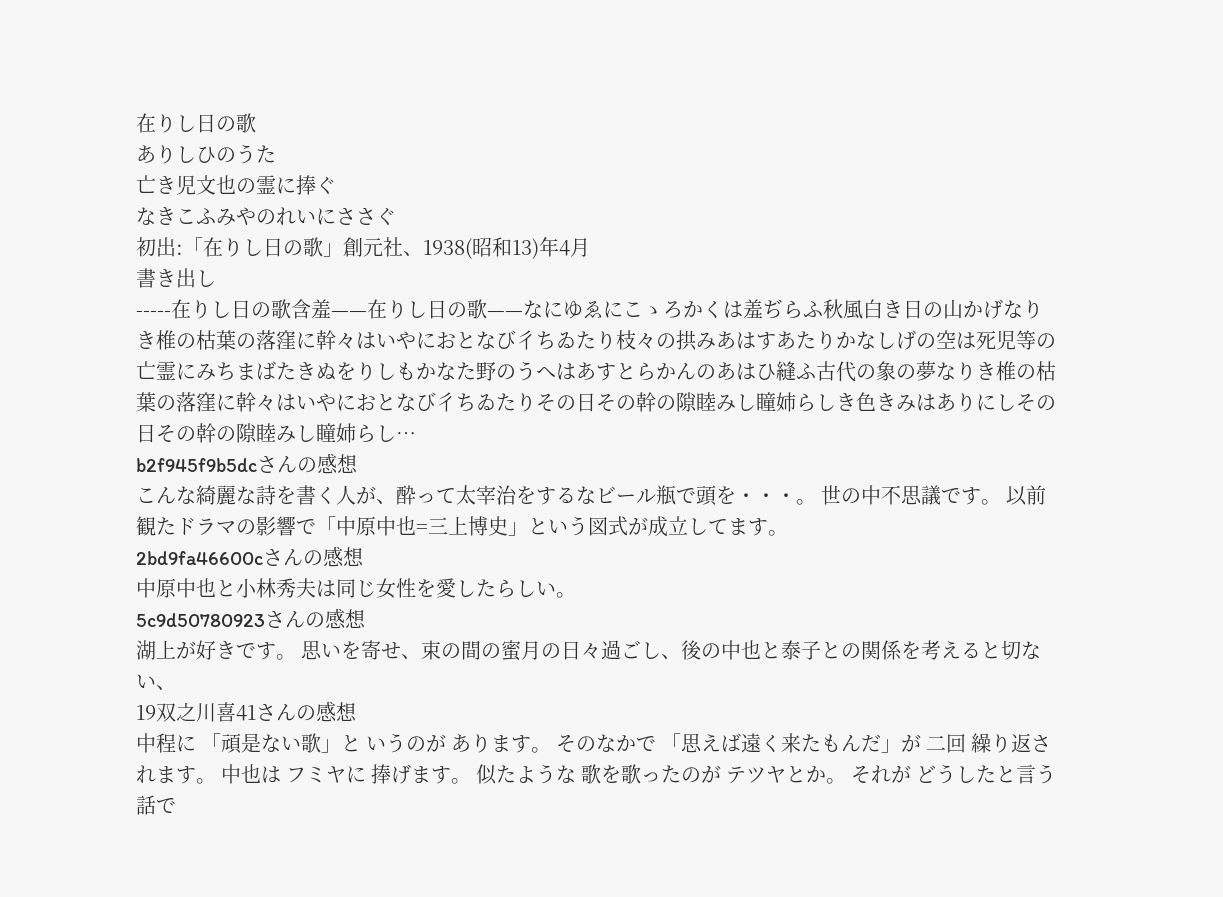在りし日の歌
ありしひのうた
亡き児文也の霊に捧ぐ
なきこふみやのれいにささぐ
初出:「在りし日の歌」創元社、1938(昭和13)年4月
書き出し
-----在りし日の歌含羞——在りし日の歌——なにゆゑにこゝろかくは羞ぢらふ秋風白き日の山かげなりき椎の枯葉の落窪に幹々はいやにおとなび彳ちゐたり枝々の拱みあはすあたりかなしげの空は死児等の亡霊にみちまばたきぬをりしもかなた野のうへはあすとらかんのあはひ縫ふ古代の象の夢なりき椎の枯葉の落窪に幹々はいやにおとなび彳ちゐたりその日その幹の隙睦みし瞳姉らしき色きみはありにしその日その幹の隙睦みし瞳姉らし…
b2f945f9b5dcさんの感想
こんな綺麗な詩を書く人が、酔って太宰治をするなビール瓶で頭を・・・。 世の中不思議です。 以前観たドラマの影響で「中原中也=三上博史」という図式が成立してます。
2bd9fa46600cさんの感想
中原中也と小林秀夫は同じ女性を愛したらしい。
5c9d50780923さんの感想
湖上が好きです。 思いを寄せ、束の間の蜜月の日々過ごし、後の中也と泰子との関係を考えると切ない、
19双之川喜41さんの感想
中程に 「頑是ない歌」と いうのが あります。 そのなかで 「思えば遠く来たもんだ」が 二回 繰り返されます。 中也は フミヤに 捧げます。 似たような 歌を歌ったのが テツヤとか。 それが どうしたと言う話で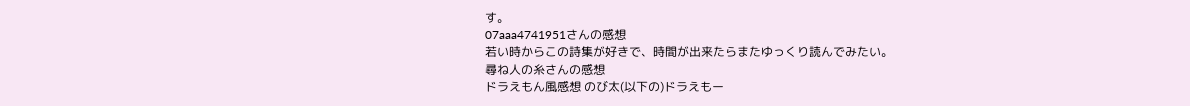す。
07aaa4741951さんの感想
若い時からこの詩集が好きで、時間が出来たらまたゆっくり読んでみたい。
尋ね人の糸さんの感想
ドラえもん風感想 のび太(以下の)ドラえもー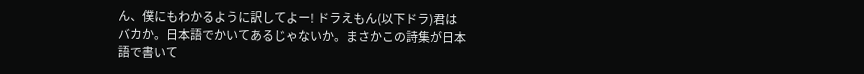ん、僕にもわかるように訳してよー! ドラえもん(以下ドラ)君はバカか。日本語でかいてあるじゃないか。まさかこの詩集が日本語で書いて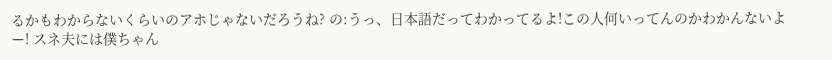るかもわからないくらいのアホじゃないだろうね? の:うっ、日本語だってわかってるよ!この人何いってんのかわかんないよー! スネ夫には僕ちゃん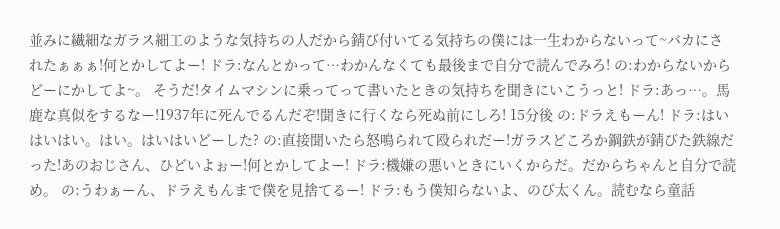並みに繊細なガラス細工のような気持ちの人だから錆び付いてる気持ちの僕には一生わからないって~バカにされたぁぁぁ!何とかしてよー! ドラ:なんとかって…わかんなくても最後まで自分で読んでみろ! の:わからないからどーにかしてよ~。 そうだ!タイムマシンに乗ってって書いたときの気持ちを聞きにいこうっと! ドラ:あっ…。馬鹿な真似をするなー!1937年に死んでるんだぞ!聞きに行くなら死ぬ前にしろ! 15分後 の:ドラえもーん! ドラ:はいはいはい。はい。はいはいどーした? の:直接聞いたら怒鳴られて殴られだー!ガラスどころか鋼鉄が錆びた鉄線だった!あのおじさん、ひどいよぉー!何とかしてよー! ドラ:機嫌の悪いときにいくからだ。だからちゃんと自分で読め。 の:うわぁーん、ドラえもんまで僕を見捨てるー! ドラ:もう僕知らないよ、のび太くん。読むなら童話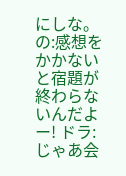にしな。 の:感想をかかないと宿題が終わらないんだよー! ドラ:じゃあ会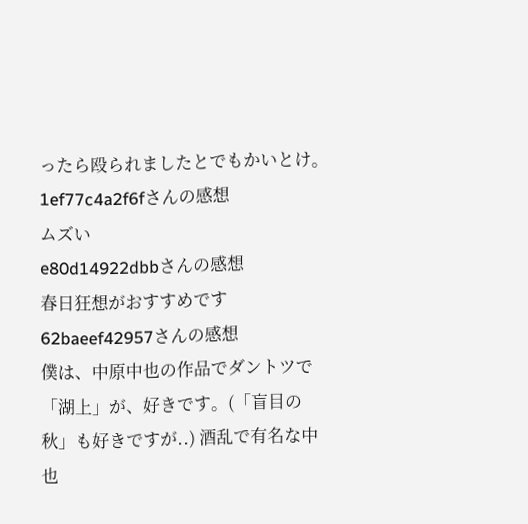ったら殴られましたとでもかいとけ。
1ef77c4a2f6fさんの感想
ムズい
e80d14922dbbさんの感想
春日狂想がおすすめです
62baeef42957さんの感想
僕は、中原中也の作品でダントツで「湖上」が、好きです。(「盲目の秋」も好きですが..) 酒乱で有名な中也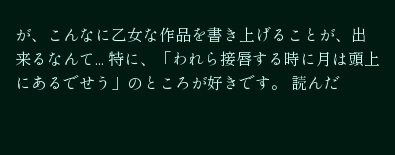が、こんなに乙女な作品を書き上げることが、出来るなんて... 特に、「われら接唇する時に月は頭上にあるでせう」のところが好きです。 読んだ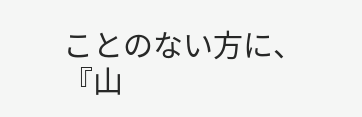ことのない方に、『山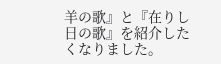羊の歌』と『在りし日の歌』を紹介したくなりました。